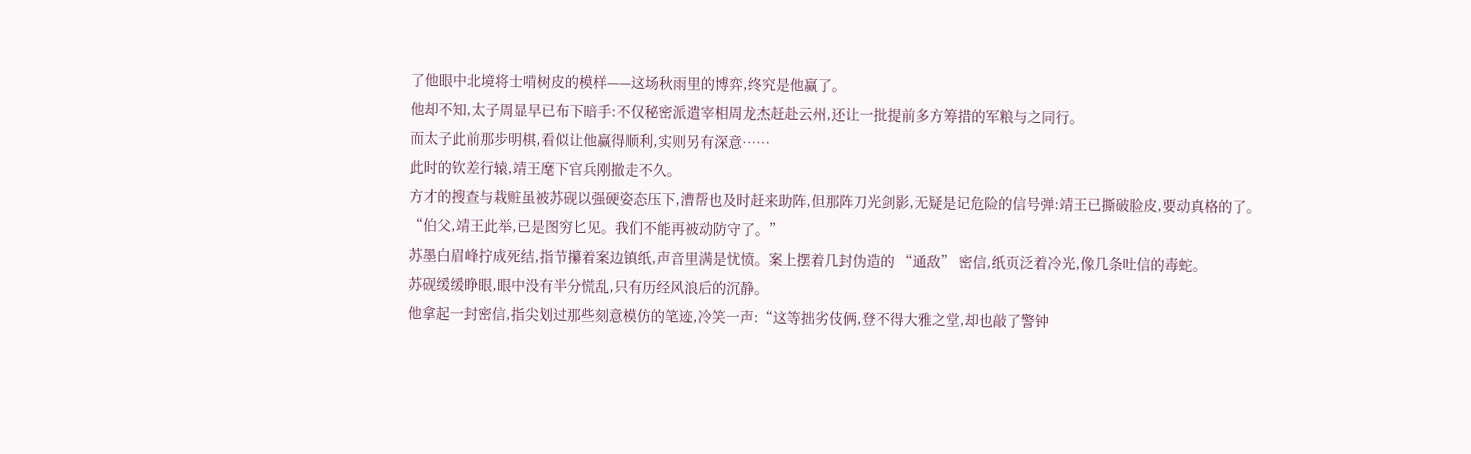了他眼中北境将士啃树皮的模样——这场秋雨里的博弈,终究是他赢了。
他却不知,太子周显早已布下暗手:不仅秘密派遣宰相周龙杰赶赴云州,还让一批提前多方筹措的军粮与之同行。
而太子此前那步明棋,看似让他赢得顺利,实则另有深意……
此时的钦差行辕,靖王麾下官兵刚撤走不久。
方才的搜查与栽赃虽被苏砚以强硬姿态压下,漕帮也及时赶来助阵,但那阵刀光剑影,无疑是记危险的信号弹:靖王已撕破脸皮,要动真格的了。
“伯父,靖王此举,已是图穷匕见。我们不能再被动防守了。”
苏墨白眉峰拧成死结,指节攥着案边镇纸,声音里满是忧愤。案上摆着几封伪造的 “通敌” 密信,纸页泛着冷光,像几条吐信的毒蛇。
苏砚缓缓睁眼,眼中没有半分慌乱,只有历经风浪后的沉静。
他拿起一封密信,指尖划过那些刻意模仿的笔迹,冷笑一声:“这等拙劣伎俩,登不得大雅之堂,却也敲了警钟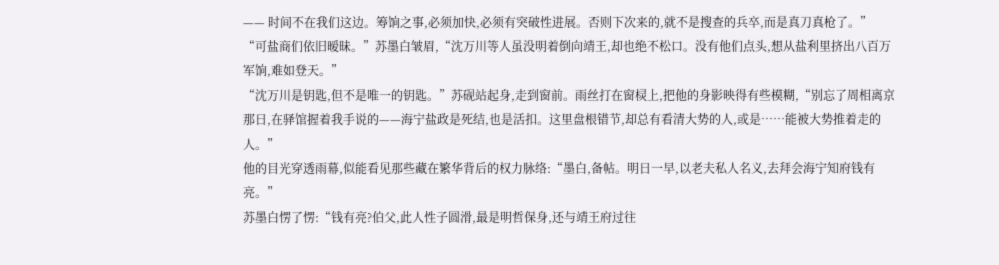—— 时间不在我们这边。筹饷之事,必须加快,必须有突破性进展。否则下次来的,就不是搜查的兵卒,而是真刀真枪了。”
“可盐商们依旧暧昧。”苏墨白皱眉,“沈万川等人虽没明着倒向靖王,却也绝不松口。没有他们点头,想从盐利里挤出八百万军饷,难如登天。”
“沈万川是钥匙,但不是唯一的钥匙。”苏砚站起身,走到窗前。雨丝打在窗棂上,把他的身影映得有些模糊,“别忘了周相离京那日,在驿馆握着我手说的——海宁盐政是死结,也是活扣。这里盘根错节,却总有看清大势的人,或是……能被大势推着走的人。”
他的目光穿透雨幕,似能看见那些藏在繁华背后的权力脉络:“墨白,备帖。明日一早,以老夫私人名义,去拜会海宁知府钱有亮。”
苏墨白愣了愣:“钱有亮?伯父,此人性子圆滑,最是明哲保身,还与靖王府过往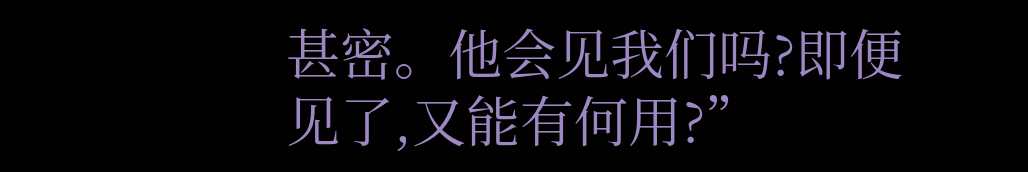甚密。他会见我们吗?即便见了,又能有何用?”